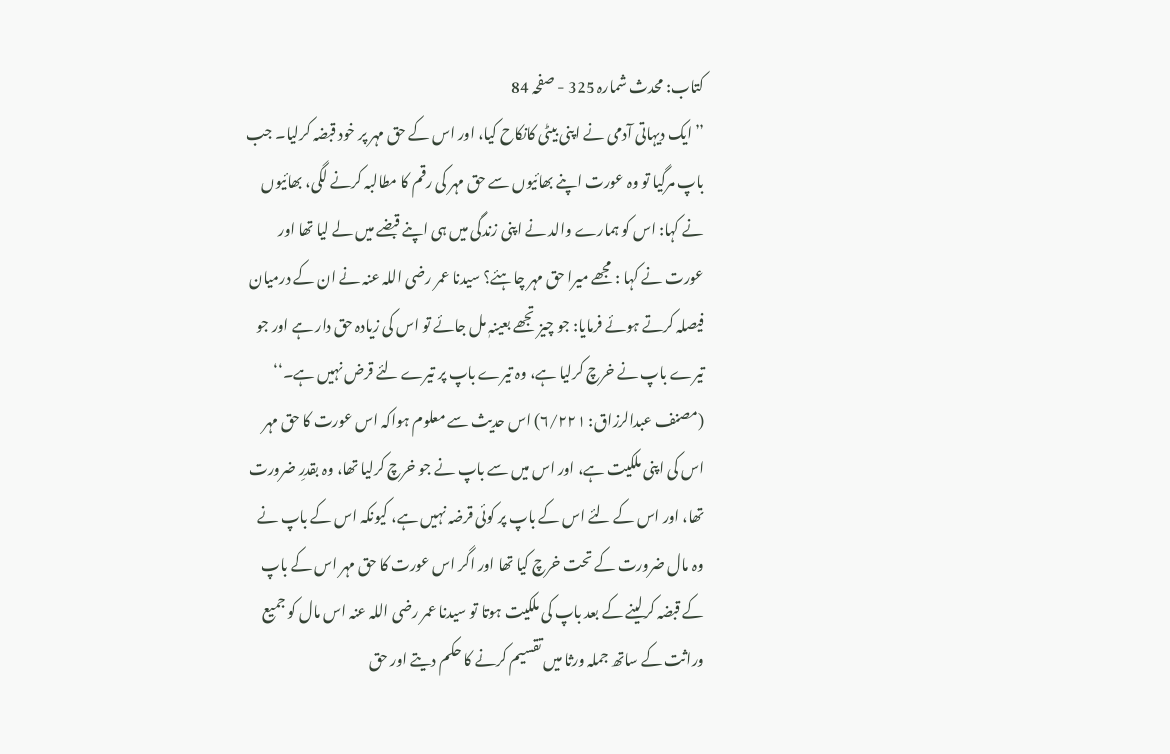کتاب: محدث شمارہ 325 - صفحہ 84
’’ایک دیہاتی آدمی نے اپنی بیٹی کانکاح کیا، اور اس کے حق مہر پر خود قبضہ کرلیا۔ جب باپ مرگیا تو وہ عورت اپنے بھائیوں سے حق مہر کی رقم کا مطالبہ کرنے لگی، بھائیوں نے کہا: اس کو ہمارے والد نے اپنی زندگی میں ہی اپنے قبضے میں لے لیا تھا اور عورت نے کہا : مجھے میرا حق مہر چاہئے؟ سیدنا عمر رضی اللہ عنہ نے ان کے درمیان فیصلہ کرتے ہوئے فرمایا: جو چیز تجھے بعینہٖ مل جائے تو اس کی زیادہ حق دار ہے اور جو تیرے باپ نے خرچ کرلیا ہے، وہ تیرے باپ پر تیرے لئے قرض نہیں ہے۔‘‘ (مصنف عبدالرزاق: ۶/۲۲۱) اس حدیث سے معلوم ہواکہ اس عورت کا حق مہر اس کی اپنی ملکیت ہے، اور اس میں سے باپ نے جو خرچ کرلیا تھا، وہ بقدرِ ضرورت تھا، اور اس کے لئے اس کے باپ پر کوئی قرضہ نہیں ہے، کیونکہ اس کے باپ نے وہ مال ضرورت کے تحت خرچ کیا تھا اور اگر اس عورت کا حق مہر اس کے باپ کے قبضہ کرلینے کے بعد باپ کی ملکیت ہوتا تو سیدنا عمر رضی اللہ عنہ اس مال کو جمیع وراثت کے ساتھ جملہ ورثا میں تقسیم کرنے کا حکم دیتے اور حق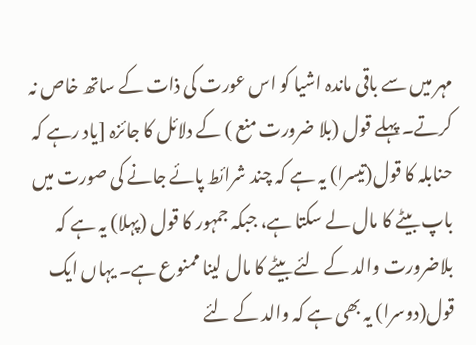مہر میں سے باقی ماندہ اشیا کو اس عورت کی ذات کے ساتھ خاص نہ کرتے۔ پہلے قول (بلا ضرورت منع ) کے دلائل کا جائزہ [یاد رہے کہ حنابلہ کا قول(تیسرا) یہ ہے کہ چند شرائط پائے جانے کی صورت میں باپ بیٹے کا مال لے سکتا ہے، جبکہ جمہور کا قول (پہلا) یہ ہے کہ بلاضرورت والد کے لئے بیٹے کا مال لینا ممنوع ہے۔ یہاں ایک قول(دوسرا) یہ بھی ہے کہ والد کے لئے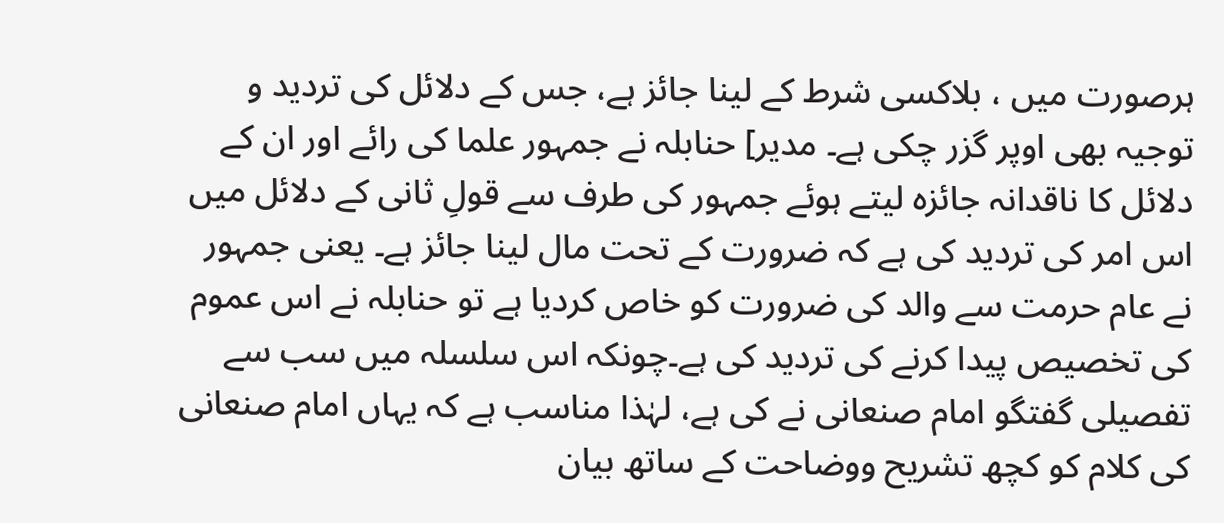ہرصورت میں ، بلاکسی شرط کے لینا جائز ہے، جس کے دلائل کی تردید و توجیہ بھی اوپر گزر چکی ہے۔ مدیر] حنابلہ نے جمہور علما کی رائے اور ان کے دلائل کا ناقدانہ جائزہ لیتے ہوئے جمہور کی طرف سے قولِ ثانی کے دلائل میں اس امر کی تردید کی ہے کہ ضرورت کے تحت مال لینا جائز ہے۔ یعنی جمہور نے عام حرمت سے والد کی ضرورت کو خاص کردیا ہے تو حنابلہ نے اس عموم کی تخصیص پیدا کرنے کی تردید کی ہے۔چونکہ اس سلسلہ میں سب سے تفصیلی گفتگو امام صنعانی نے کی ہے، لہٰذا مناسب ہے کہ یہاں امام صنعانی کی کلام کو کچھ تشریح ووضاحت کے ساتھ بیان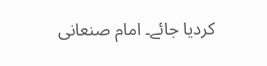کردیا جائے۔ امام صنعانی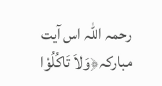رحمہ اللہ اس آیت مبارکہ﴿وَلاَ تَاکُلُوْا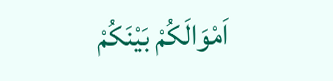اَمْوَالَکُمْ بَیْنَکُمْ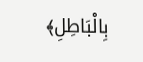بِالْبَاطِلِ﴾